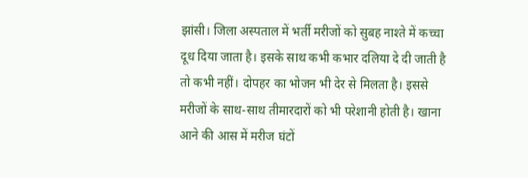झांसी। जिला अस्पताल में भर्ती मरीजों को सुबह नाश्ते में कच्चा दूध दिया जाता है। इसके साथ कभी कभार दलिया दे दी जाती है तो कभी नहीं। दोपहर का भोजन भी देर से मिलता है। इससे मरीजों के साथ-साथ तीमारदारों को भी परेशानी होती है। खाना आने की आस में मरीज घंटों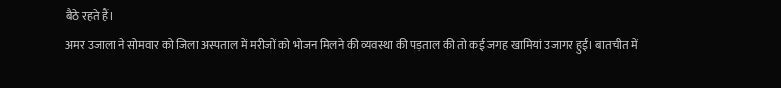बैठे रहते हैं।
अमर उजाला ने सोमवार को जिला अस्पताल में मरीजों को भोजन मिलने की व्यवस्था की पड़ताल की तो कई जगह खामियां उजागर हुईं। बातचीत में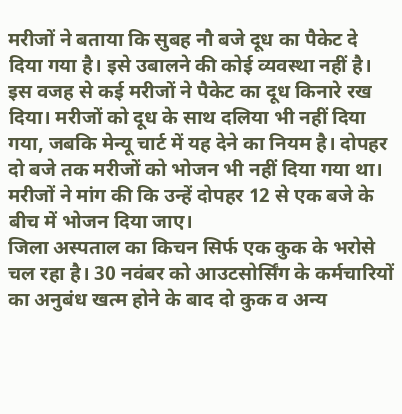मरीजों ने बताया कि सुबह नौ बजे दूध का पैकेट दे दिया गया है। इसे उबालने की कोई व्यवस्था नहीं है। इस वजह से कई मरीजों ने पैकेट का दूध किनारे रख दिया। मरीजों को दूध के साथ दलिया भी नहीं दिया गया, जबकि मेन्यू चार्ट में यह देने का नियम है। दोपहर दो बजे तक मरीजों को भोजन भी नहीं दिया गया था। मरीजों ने मांग की कि उन्हें दोपहर 12 से एक बजे के बीच में भोजन दिया जाए।
जिला अस्पताल का किचन सिर्फ एक कुक के भरोसे चल रहा है। 30 नवंबर को आउटसोर्सिंग के कर्मचारियों का अनुबंध खत्म होने के बाद दो कुक व अन्य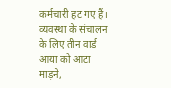कर्मचारी हट गए हैं। व्यवस्था के संचालन के लिए तीन वार्ड आया को आटा माड़ने,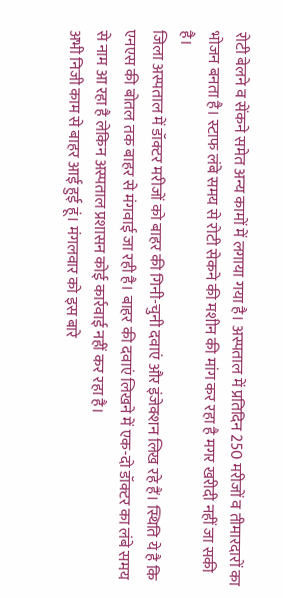रोटी बेलने व सेंकने समेत अन्य कामों में लगाया गया है। अस्पताल में प्रतिदिन 250 मरीजों व तीमारदारों का भोजन बनता है। स्टाफ लंबे समय से रोटी सेकने की मशीन की मांग कर रहा है मगर खरीदी नहीं जा सकी है।
जिला अस्पताल में डॉक्टर मरीजों को बाहर की गिनी-चुनी दवाएं और इंजेक्शन लिख रहे हैं। स्थिति ये है कि एनएस की बोतल तक बाहर से मंगवाई जा रही है। बाहर की दवाएं लिखने में एक-दो डॉक्टर का लंबे समय से नाम आ रहा है लेकिन अस्पताल प्रशासन कोई कार्रवाई नहीं कर रहा है।
अभी निजी काम से बाहर आई हुई हूं। मंगलवार को इस बारे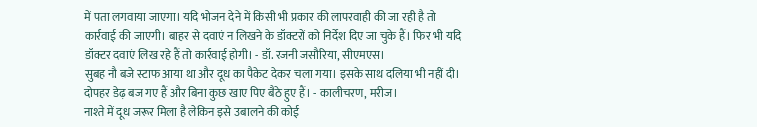में पता लगवाया जाएगा। यदि भोजन देने में किसी भी प्रकार की लापरवाही की जा रही है तो कार्रवाई की जाएगी। बाहर से दवाएं न लिखने के डॉक्टरों को निर्देश दिए जा चुके हैं। फिर भी यदि डॉक्टर दवाएं लिख रहे हैं तो कार्रवाई होगी। - डॉ. रजनी जसौरिया, सीएमएस।
सुबह नौ बजे स्टाफ आया था और दूध का पैकेट देकर चला गया। इसके साथ दलिया भी नहीं दी। दोपहर डेढ़ बज गए हैं और बिना कुछ खाए पिए बैठे हुए हैं। - कालीचरण, मरीज।
नाश्ते में दूध जरूर मिला है लेकिन इसे उबालने की कोई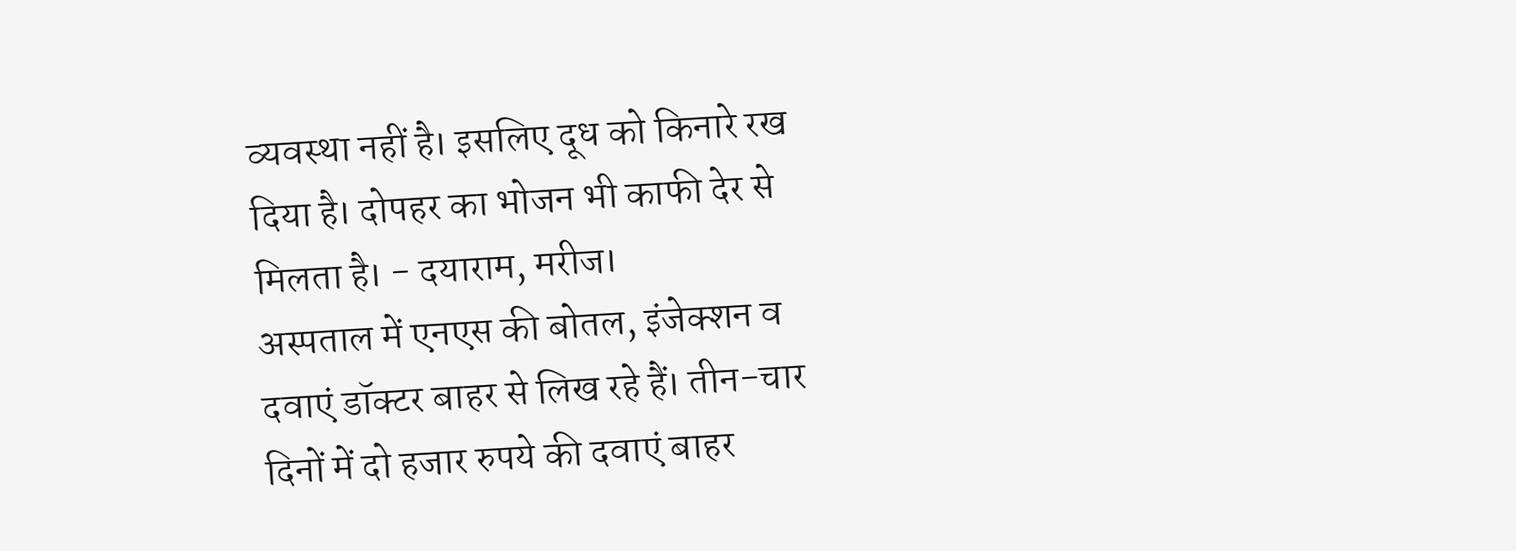व्यवस्था नहीं है। इसलिए दूध को किनारे रख दिया है। दोपहर का भोजन भी काफी देर से मिलता है। - दयाराम, मरीज।
अस्पताल में एनएस की बोतल, इंजेक्शन व दवाएं डॉक्टर बाहर से लिख रहे हैं। तीन-चार दिनों में दो हजार रुपये की दवाएं बाहर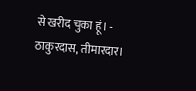से खरीद चुका हूं। - ठाकुरदास, तीमारदार।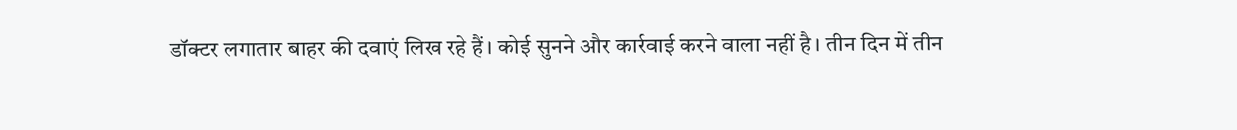डॉक्टर लगातार बाहर की दवाएं लिख रहे हैं। कोई सुनने और कार्रवाई करने वाला नहीं है। तीन दिन में तीन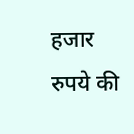हजार रुपये की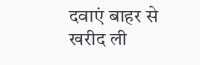दवाएं बाहर से खरीद ली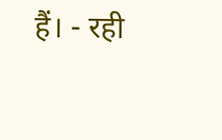हैं। - रही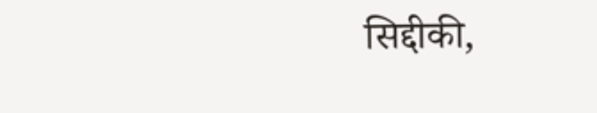सिद्दीकी,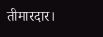तीमारदार।